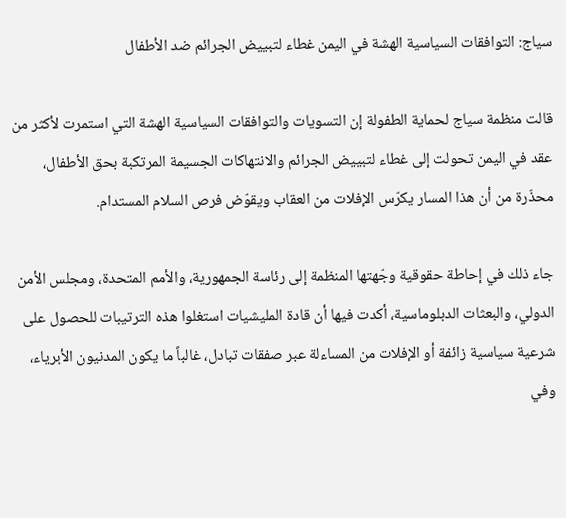سياج: التوافقات السياسية الهشة في اليمن غطاء لتبييض الجرائم ضد الأطفال

قالت منظمة سياج لحماية الطفولة إن التسويات والتوافقات السياسية الهشة التي استمرت لأكثر من عقد في اليمن تحولت إلى غطاء لتبييض الجرائم والانتهاكات الجسيمة المرتكبة بحق الأطفال، محذّرة من أن هذا المسار يكرّس الإفلات من العقاب ويقوّض فرص السلام المستدام.

جاء ذلك في إحاطة حقوقية وجّهتها المنظمة إلى رئاسة الجمهورية، والأمم المتحدة، ومجلس الأمن الدولي، والبعثات الدبلوماسية، أكدت فيها أن قادة المليشيات استغلوا هذه الترتيبات للحصول على شرعية سياسية زائفة أو الإفلات من المساءلة عبر صفقات تبادل، غالباً ما يكون المدنيون الأبرياء، وفي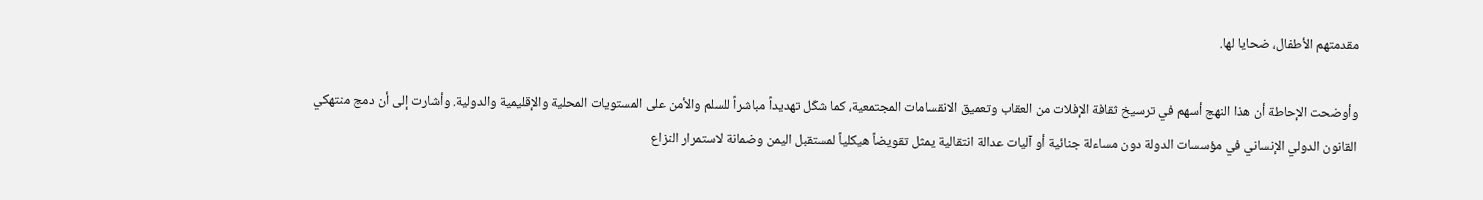مقدمتهم الأطفال، ضحايا لها.

وأوضحت الإحاطة أن هذا النهج أسهم في ترسيخ ثقافة الإفلات من العقاب وتعميق الانقسامات المجتمعية، كما شكّل تهديداً مباشراً للسلم والأمن على المستويات المحلية والإقليمية والدولية. وأشارت إلى أن دمج منتهكي القانون الدولي الإنساني في مؤسسات الدولة دون مساءلة جنائية أو آليات عدالة انتقالية يمثل تقويضاً هيكلياً لمستقبل اليمن وضمانة لاستمرار النزاع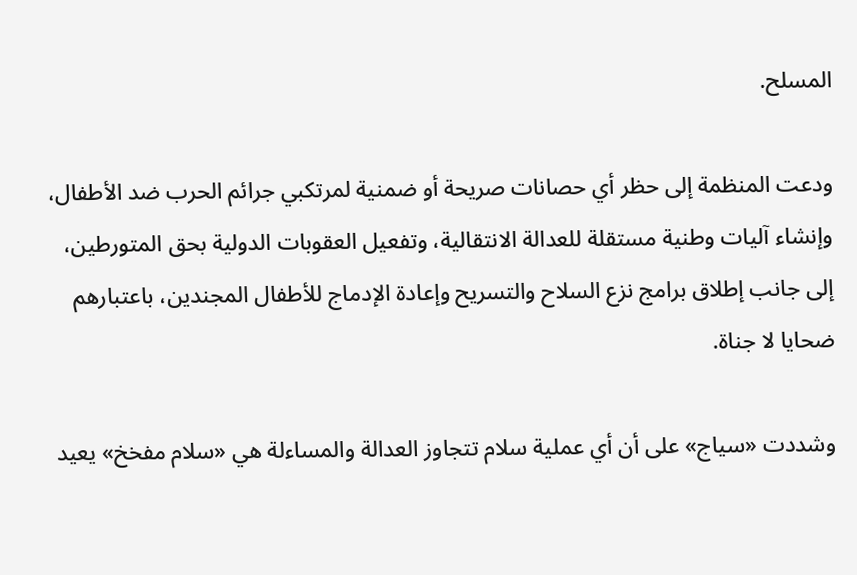المسلح.

ودعت المنظمة إلى حظر أي حصانات صريحة أو ضمنية لمرتكبي جرائم الحرب ضد الأطفال، وإنشاء آليات وطنية مستقلة للعدالة الانتقالية، وتفعيل العقوبات الدولية بحق المتورطين، إلى جانب إطلاق برامج نزع السلاح والتسريح وإعادة الإدماج للأطفال المجندين، باعتبارهم ضحايا لا جناة.

وشددت «سياج» على أن أي عملية سلام تتجاوز العدالة والمساءلة هي «سلام مفخخ» يعيد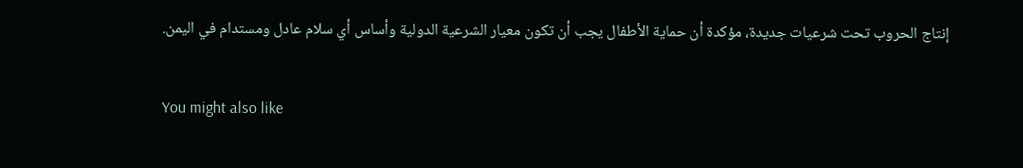إنتاج الحروب تحت شرعيات جديدة، مؤكدة أن حماية الأطفال يجب أن تكون معيار الشرعية الدولية وأساس أي سلام عادل ومستدام في اليمن.

You might also like